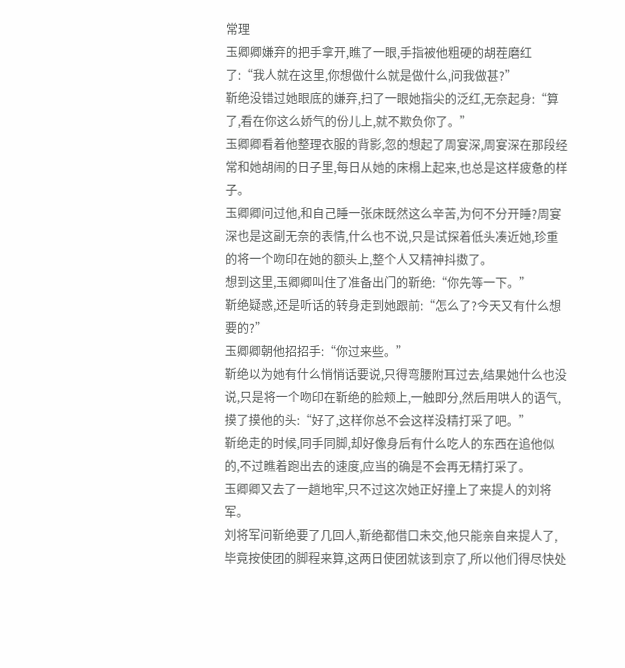常理
玉卿卿嫌弃的把手拿开,瞧了一眼,手指被他粗硬的胡茬磨红了:“我人就在这里,你想做什么就是做什么,问我做甚?”
靳绝没错过她眼底的嫌弃,扫了一眼她指尖的泛红,无奈起身:“算了,看在你这么娇气的份儿上,就不欺负你了。”
玉卿卿看着他整理衣服的背影,忽的想起了周宴深,周宴深在那段经常和她胡闹的日子里,每日从她的床榻上起来,也总是这样疲惫的样子。
玉卿卿问过他,和自己睡一张床既然这么辛苦,为何不分开睡?周宴深也是这副无奈的表情,什么也不说,只是试探着低头凑近她,珍重的将一个吻印在她的额头上,整个人又精神抖擞了。
想到这里,玉卿卿叫住了准备出门的靳绝:“你先等一下。”
靳绝疑惑,还是听话的转身走到她跟前:“怎么了?今天又有什么想要的?”
玉卿卿朝他招招手:“你过来些。”
靳绝以为她有什么悄悄话要说,只得弯腰附耳过去,结果她什么也没说,只是将一个吻印在靳绝的脸颊上,一触即分,然后用哄人的语气,摸了摸他的头:“好了,这样你总不会这样没精打采了吧。”
靳绝走的时候,同手同脚,却好像身后有什么吃人的东西在追他似的,不过瞧着跑出去的速度,应当的确是不会再无精打采了。
玉卿卿又去了一趟地牢,只不过这次她正好撞上了来提人的刘将军。
刘将军问靳绝要了几回人,靳绝都借口未交,他只能亲自来提人了,毕竟按使团的脚程来算,这两日使团就该到京了,所以他们得尽快处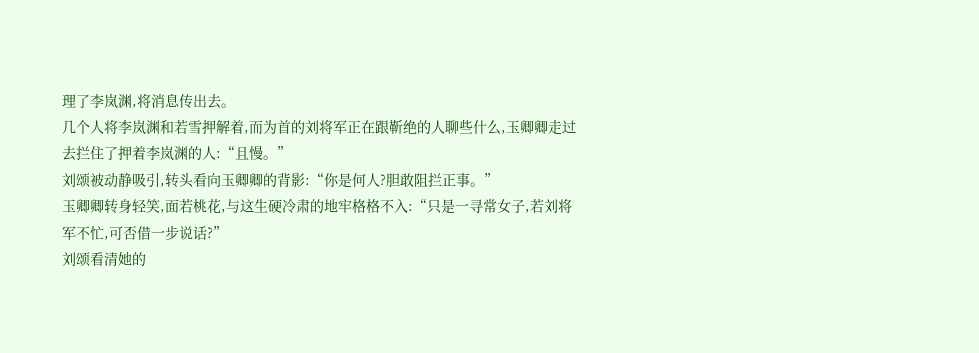理了李岚渊,将消息传出去。
几个人将李岚渊和若雪押解着,而为首的刘将军正在跟靳绝的人聊些什么,玉卿卿走过去拦住了押着李岚渊的人:“且慢。”
刘颂被动静吸引,转头看向玉卿卿的背影:“你是何人?胆敢阻拦正事。”
玉卿卿转身轻笑,面若桃花,与这生硬冷肃的地牢格格不入:“只是一寻常女子,若刘将军不忙,可否借一步说话?”
刘颂看清她的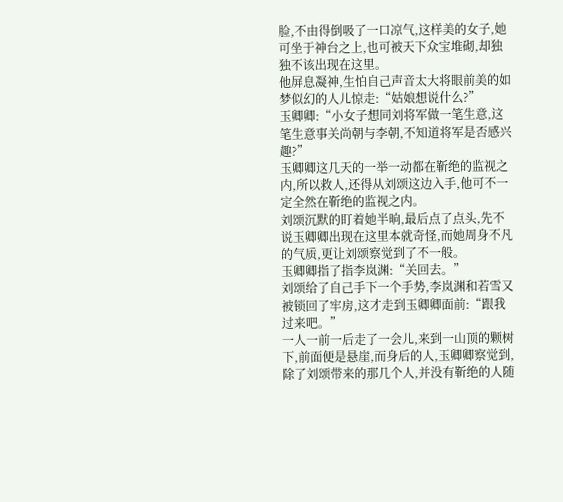脸,不由得倒吸了一口凉气,这样美的女子,她可坐于神台之上,也可被天下众宝堆砌,却独独不该出现在这里。
他屏息凝神,生怕自己声音太大将眼前美的如梦似幻的人儿惊走:“姑娘想说什么?”
玉卿卿:“小女子想同刘将军做一笔生意,这笔生意事关尚朝与李朝,不知道将军是否感兴趣?”
玉卿卿这几天的一举一动都在靳绝的监视之内,所以救人,还得从刘颂这边入手,他可不一定全然在靳绝的监视之内。
刘颂沉默的盯着她半晌,最后点了点头,先不说玉卿卿出现在这里本就奇怪,而她周身不凡的气质,更让刘颂察觉到了不一般。
玉卿卿指了指李岚渊:“关回去。”
刘颂给了自己手下一个手势,李岚渊和若雪又被锁回了牢房,这才走到玉卿卿面前:“跟我过来吧。”
一人一前一后走了一会儿,来到一山顶的颗树下,前面便是悬崖,而身后的人,玉卿卿察觉到,除了刘颂带来的那几个人,并没有靳绝的人随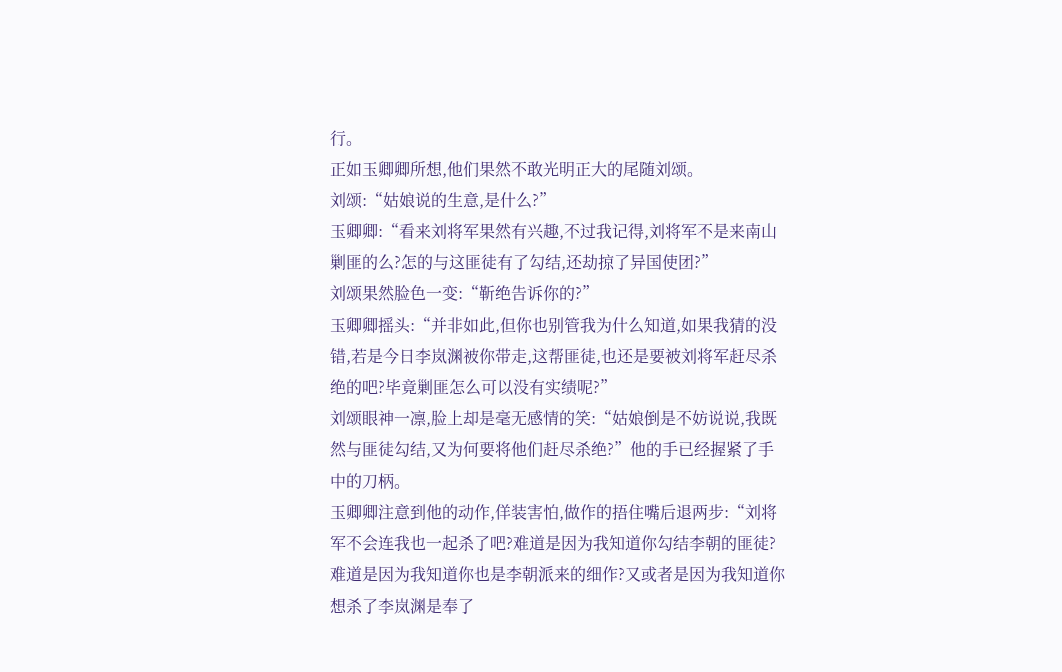行。
正如玉卿卿所想,他们果然不敢光明正大的尾随刘颂。
刘颂:“姑娘说的生意,是什么?”
玉卿卿:“看来刘将军果然有兴趣,不过我记得,刘将军不是来南山剿匪的么?怎的与这匪徒有了勾结,还劫掠了异国使团?”
刘颂果然脸色一变:“靳绝告诉你的?”
玉卿卿摇头:“并非如此,但你也别管我为什么知道,如果我猜的没错,若是今日李岚渊被你带走,这帮匪徒,也还是要被刘将军赶尽杀绝的吧?毕竟剿匪怎么可以没有实绩呢?”
刘颂眼神一凛,脸上却是毫无感情的笑:“姑娘倒是不妨说说,我既然与匪徒勾结,又为何要将他们赶尽杀绝?”他的手已经握紧了手中的刀柄。
玉卿卿注意到他的动作,佯装害怕,做作的捂住嘴后退两步:“刘将军不会连我也一起杀了吧?难道是因为我知道你勾结李朝的匪徒?难道是因为我知道你也是李朝派来的细作?又或者是因为我知道你想杀了李岚渊是奉了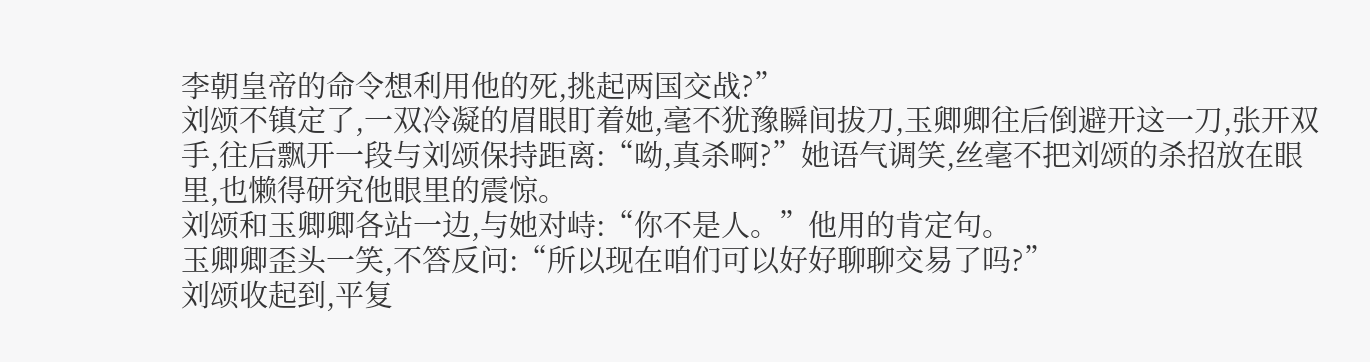李朝皇帝的命令想利用他的死,挑起两国交战?”
刘颂不镇定了,一双冷凝的眉眼盯着她,毫不犹豫瞬间拔刀,玉卿卿往后倒避开这一刀,张开双手,往后飘开一段与刘颂保持距离:“呦,真杀啊?”她语气调笑,丝毫不把刘颂的杀招放在眼里,也懒得研究他眼里的震惊。
刘颂和玉卿卿各站一边,与她对峙:“你不是人。”他用的肯定句。
玉卿卿歪头一笑,不答反问:“所以现在咱们可以好好聊聊交易了吗?”
刘颂收起到,平复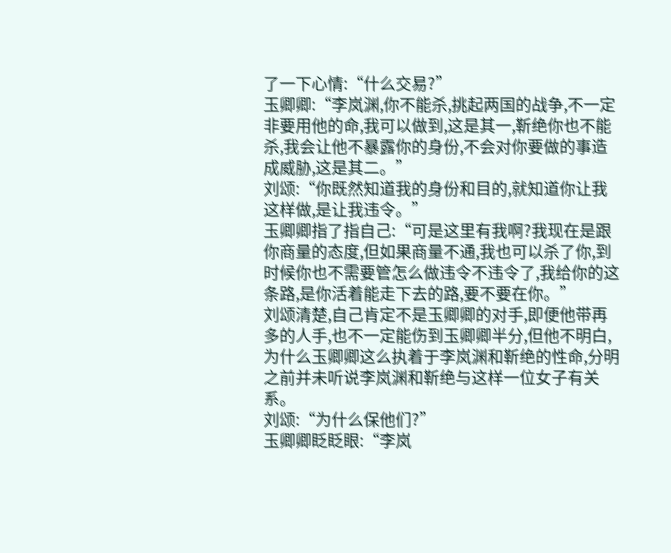了一下心情:“什么交易?”
玉卿卿:“李岚渊,你不能杀,挑起两国的战争,不一定非要用他的命,我可以做到,这是其一,靳绝你也不能杀,我会让他不暴露你的身份,不会对你要做的事造成威胁,这是其二。”
刘颂:“你既然知道我的身份和目的,就知道你让我这样做,是让我违令。”
玉卿卿指了指自己:“可是这里有我啊?我现在是跟你商量的态度,但如果商量不通,我也可以杀了你,到时候你也不需要管怎么做违令不违令了,我给你的这条路,是你活着能走下去的路,要不要在你。”
刘颂清楚,自己肯定不是玉卿卿的对手,即便他带再多的人手,也不一定能伤到玉卿卿半分,但他不明白,为什么玉卿卿这么执着于李岚渊和靳绝的性命,分明之前并未听说李岚渊和靳绝与这样一位女子有关系。
刘颂:“为什么保他们?”
玉卿卿眨眨眼:“李岚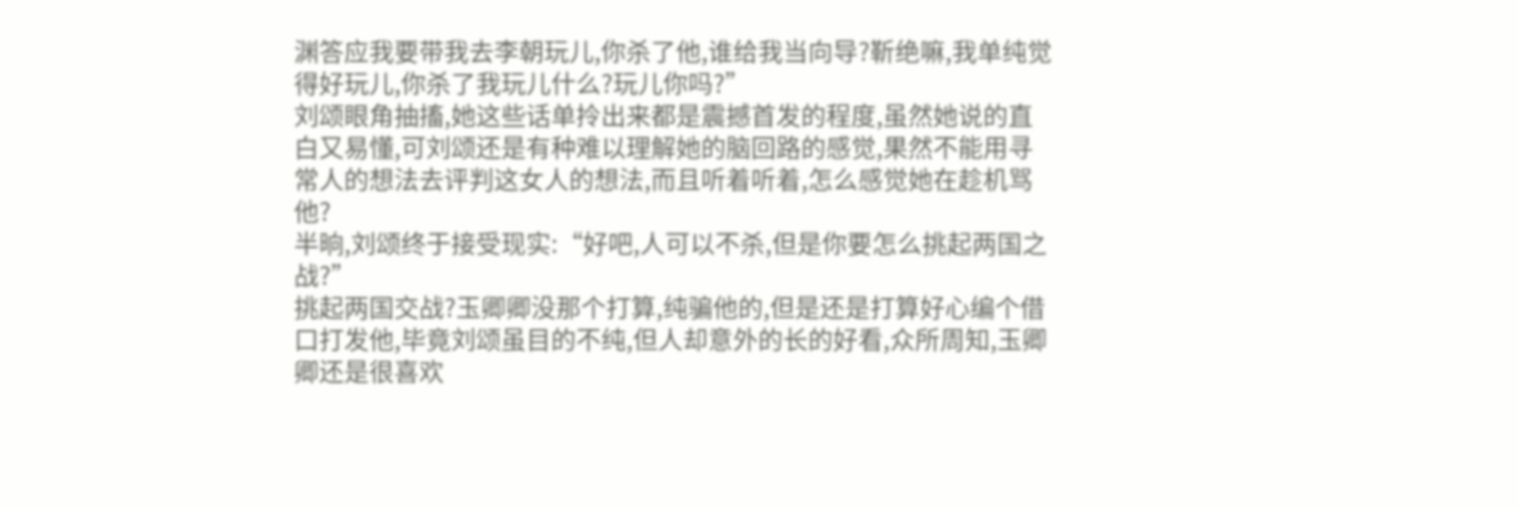渊答应我要带我去李朝玩儿,你杀了他,谁给我当向导?靳绝嘛,我单纯觉得好玩儿,你杀了我玩儿什么?玩儿你吗?”
刘颂眼角抽搐,她这些话单拎出来都是震撼首发的程度,虽然她说的直白又易懂,可刘颂还是有种难以理解她的脑回路的感觉,果然不能用寻常人的想法去评判这女人的想法,而且听着听着,怎么感觉她在趁机骂他?
半晌,刘颂终于接受现实:“好吧,人可以不杀,但是你要怎么挑起两国之战?”
挑起两国交战?玉卿卿没那个打算,纯骗他的,但是还是打算好心编个借口打发他,毕竟刘颂虽目的不纯,但人却意外的长的好看,众所周知,玉卿卿还是很喜欢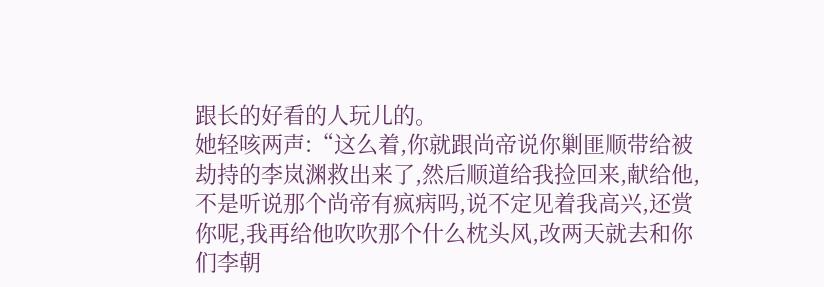跟长的好看的人玩儿的。
她轻咳两声:“这么着,你就跟尚帝说你剿匪顺带给被劫持的李岚渊救出来了,然后顺道给我捡回来,献给他,不是听说那个尚帝有疯病吗,说不定见着我高兴,还赏你呢,我再给他吹吹那个什么枕头风,改两天就去和你们李朝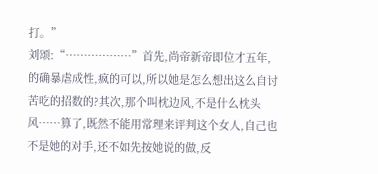打。”
刘颂:“………………”首先,尚帝新帝即位才五年,的确暴虐成性,疯的可以,所以她是怎么想出这么自讨苦吃的招数的?其次,那个叫枕边风,不是什么枕头风……算了,既然不能用常理来评判这个女人,自己也不是她的对手,还不如先按她说的做,反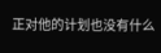正对他的计划也没有什么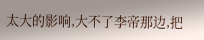太大的影响,大不了李帝那边,把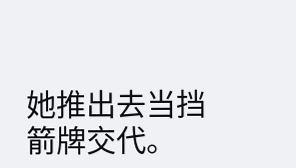她推出去当挡箭牌交代。